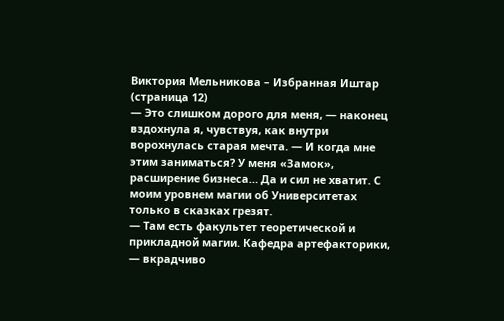Виктория Мельникова – Избранная Иштар (страница 12)
— Это слишком дорого для меня, — наконец вздохнула я, чувствуя, как внутри ворохнулась старая мечта. — И когда мне этим заниматься? У меня «Замок», расширение бизнеса… Да и сил не хватит. С моим уровнем магии об Университетах только в сказках грезят.
— Там есть факультет теоретической и прикладной магии. Кафедра артефакторики, — вкрадчиво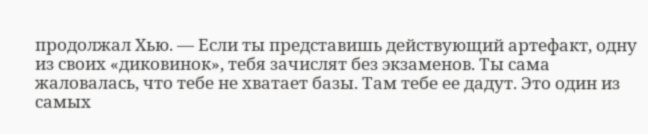продолжал Хью. — Если ты представишь действующий артефакт, одну из своих «диковинок», тебя зачислят без экзаменов. Ты сама жаловалась, что тебе не хватает базы. Там тебе ее дадут. Это один из самых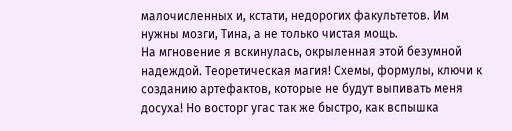малочисленных и, кстати, недорогих факультетов. Им нужны мозги, Тина, а не только чистая мощь.
На мгновение я вскинулась, окрыленная этой безумной надеждой. Теоретическая магия! Схемы, формулы, ключи к созданию артефактов, которые не будут выпивать меня досуха! Но восторг угас так же быстро, как вспышка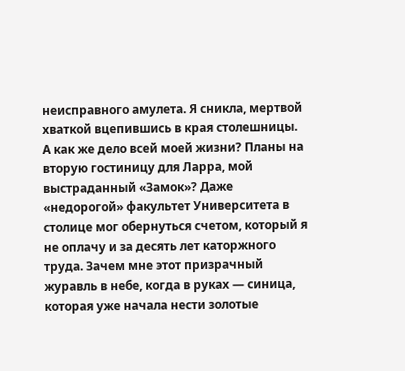неисправного амулета. Я сникла, мертвой хваткой вцепившись в края столешницы.
А как же дело всей моей жизни? Планы на вторую гостиницу для Ларра, мой выстраданный «Замок»? Даже «недорогой» факультет Университета в столице мог обернуться счетом, который я не оплачу и за десять лет каторжного труда. Зачем мне этот призрачный журавль в небе, когда в руках — синица, которая уже начала нести золотые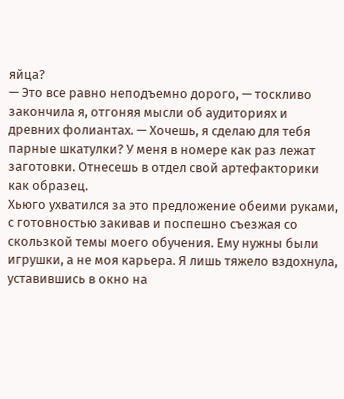яйца?
— Это все равно неподъемно дорого, — тоскливо закончила я, отгоняя мысли об аудиториях и древних фолиантах. — Хочешь, я сделаю для тебя парные шкатулки? У меня в номере как раз лежат заготовки. Отнесешь в отдел свой артефакторики как образец.
Хьюго ухватился за это предложение обеими руками, с готовностью закивав и поспешно съезжая со скользкой темы моего обучения. Ему нужны были игрушки, а не моя карьера. Я лишь тяжело вздохнула, уставившись в окно на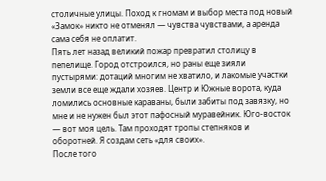столичные улицы. Поход к гномам и выбор места под новый «Замок» никто не отменял — чувства чувствами, а аренда сама себя не оплатит.
Пять лет назад великий пожар превратил столицу в пепелище. Город отстроился, но раны еще зияли пустырями: дотаций многим не хватило, и лакомые участки земли все еще ждали хозяев. Центр и Южные ворота, куда ломились основные караваны, были забиты под завязку, но мне и не нужен был этот пафосный муравейник. Юго-восток — вот моя цель. Там проходят тропы степняков и оборотней. Я создам сеть «для своих».
После того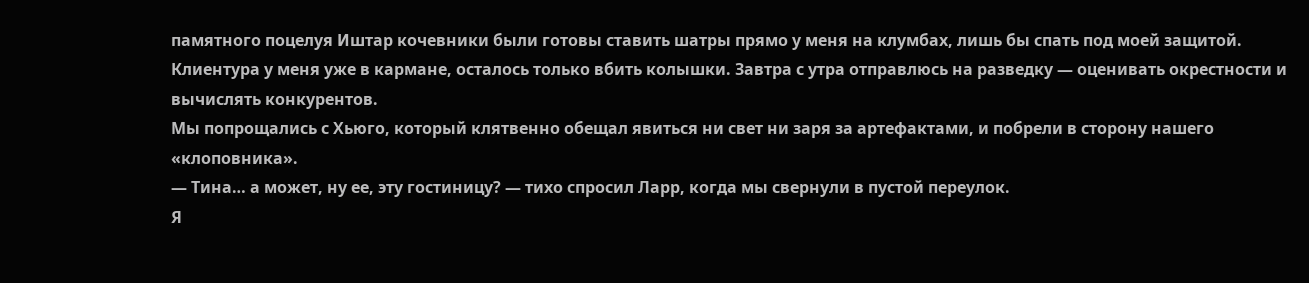памятного поцелуя Иштар кочевники были готовы ставить шатры прямо у меня на клумбах, лишь бы спать под моей защитой. Клиентура у меня уже в кармане, осталось только вбить колышки. Завтра с утра отправлюсь на разведку — оценивать окрестности и вычислять конкурентов.
Мы попрощались с Хьюго, который клятвенно обещал явиться ни свет ни заря за артефактами, и побрели в сторону нашего «клоповника».
— Тина… а может, ну ее, эту гостиницу? — тихо спросил Ларр, когда мы свернули в пустой переулок.
Я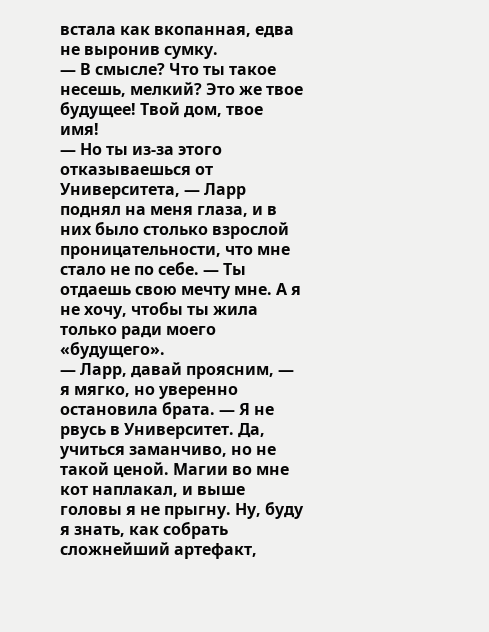встала как вкопанная, едва не выронив сумку.
— В смысле? Что ты такое несешь, мелкий? Это же твое будущее! Твой дом, твое имя!
— Но ты из-за этого отказываешься от Университета, — Ларр поднял на меня глаза, и в них было столько взрослой проницательности, что мне стало не по себе. — Ты отдаешь свою мечту мне. А я не хочу, чтобы ты жила только ради моего «будущего».
— Ларр, давай проясним, — я мягко, но уверенно остановила брата. — Я не рвусь в Университет. Да, учиться заманчиво, но не такой ценой. Магии во мне кот наплакал, и выше головы я не прыгну. Ну, буду я знать, как собрать сложнейший артефакт,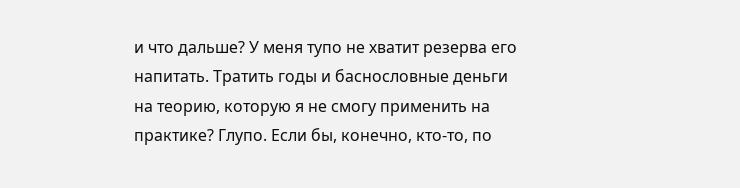и что дальше? У меня тупо не хватит резерва его напитать. Тратить годы и баснословные деньги на теорию, которую я не смогу применить на практике? Глупо. Если бы, конечно, кто-то, по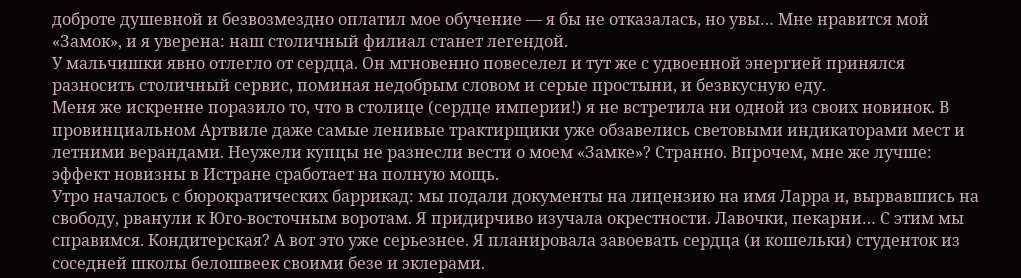доброте душевной и безвозмездно оплатил мое обучение — я бы не отказалась, но увы… Мне нравится мой «Замок», и я уверена: наш столичный филиал станет легендой.
У мальчишки явно отлегло от сердца. Он мгновенно повеселел и тут же с удвоенной энергией принялся разносить столичный сервис, поминая недобрым словом и серые простыни, и безвкусную еду.
Меня же искренне поразило то, что в столице (сердце империи!) я не встретила ни одной из своих новинок. В провинциальном Артвиле даже самые ленивые трактирщики уже обзавелись световыми индикаторами мест и летними верандами. Неужели купцы не разнесли вести о моем «Замке»? Странно. Впрочем, мне же лучше: эффект новизны в Истране сработает на полную мощь.
Утро началось с бюрократических баррикад: мы подали документы на лицензию на имя Ларра и, вырвавшись на свободу, рванули к Юго-восточным воротам. Я придирчиво изучала окрестности. Лавочки, пекарни… С этим мы справимся. Кондитерская? А вот это уже серьезнее. Я планировала завоевать сердца (и кошельки) студенток из соседней школы белошвеек своими безе и эклерами.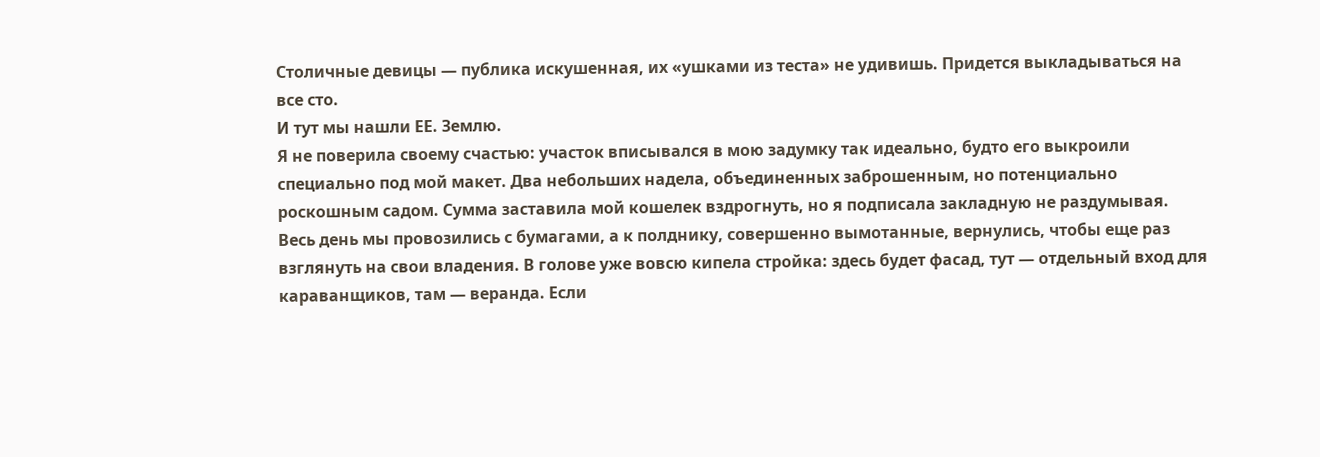Столичные девицы — публика искушенная, их «ушками из теста» не удивишь. Придется выкладываться на все сто.
И тут мы нашли ЕЕ. Землю.
Я не поверила своему счастью: участок вписывался в мою задумку так идеально, будто его выкроили специально под мой макет. Два небольших надела, объединенных заброшенным, но потенциально роскошным садом. Сумма заставила мой кошелек вздрогнуть, но я подписала закладную не раздумывая.
Весь день мы провозились с бумагами, а к полднику, совершенно вымотанные, вернулись, чтобы еще раз взглянуть на свои владения. В голове уже вовсю кипела стройка: здесь будет фасад, тут — отдельный вход для караванщиков, там — веранда. Если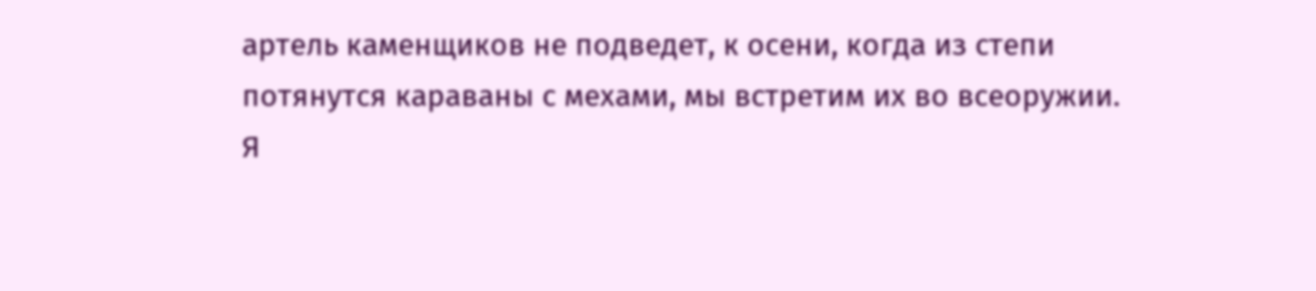артель каменщиков не подведет, к осени, когда из степи потянутся караваны с мехами, мы встретим их во всеоружии.
Я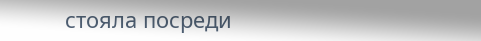стояла посреди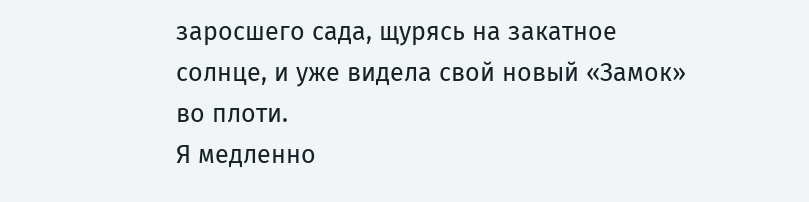заросшего сада, щурясь на закатное солнце, и уже видела свой новый «Замок» во плоти.
Я медленно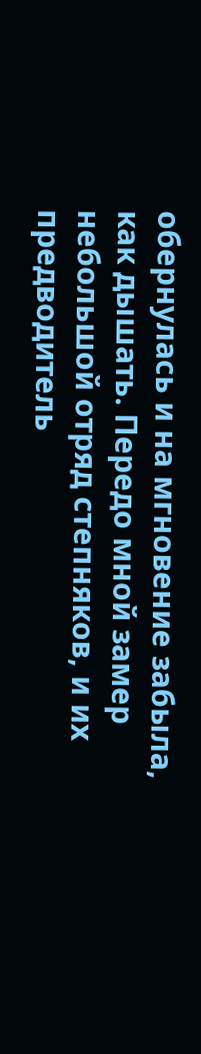обернулась и на мгновение забыла, как дышать. Передо мной замер небольшой отряд степняков, и их предводитель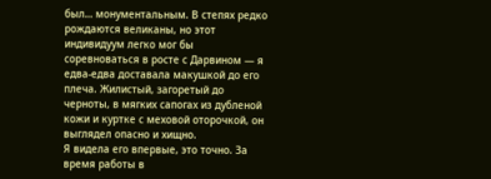был… монументальным. В степях редко рождаются великаны, но этот индивидуум легко мог бы соревноваться в росте с Дарвином — я едва-едва доставала макушкой до его плеча. Жилистый, загоретый до черноты, в мягких сапогах из дубленой кожи и куртке с меховой оторочкой, он выглядел опасно и хищно.
Я видела его впервые, это точно. За время работы в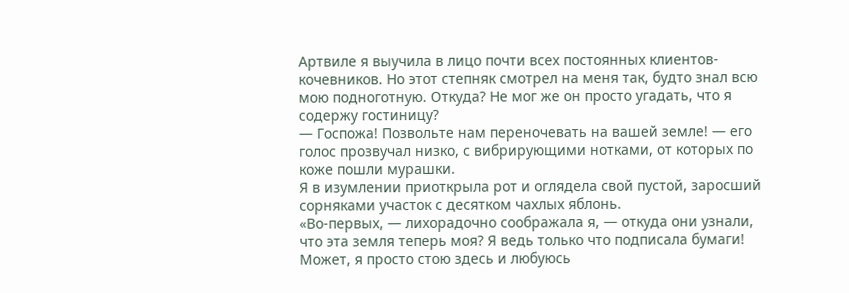Артвиле я выучила в лицо почти всех постоянных клиентов-кочевников. Но этот степняк смотрел на меня так, будто знал всю мою подноготную. Откуда? Не мог же он просто угадать, что я содержу гостиницу?
— Госпожа! Позвольте нам переночевать на вашей земле! — его голос прозвучал низко, с вибрирующими нотками, от которых по коже пошли мурашки.
Я в изумлении приоткрыла рот и оглядела свой пустой, заросший сорняками участок с десятком чахлых яблонь.
«Во-первых, — лихорадочно соображала я, — откуда они узнали, что эта земля теперь моя? Я ведь только что подписала бумаги! Может, я просто стою здесь и любуюсь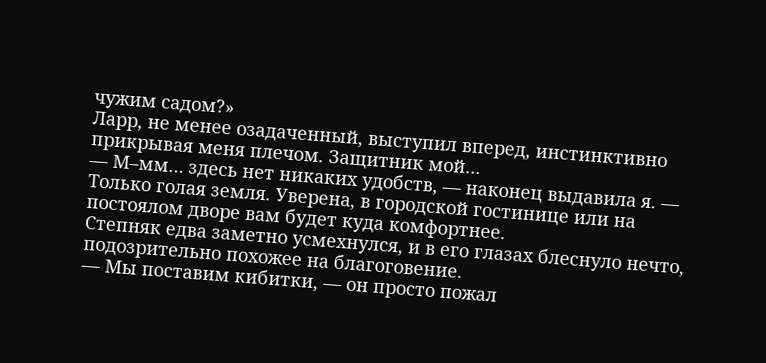чужим садом?»
Ларр, не менее озадаченный, выступил вперед, инстинктивно прикрывая меня плечом. Защитник мой…
— М–мм… здесь нет никаких удобств, — наконец выдавила я. — Только голая земля. Уверена, в городской гостинице или на постоялом дворе вам будет куда комфортнее.
Степняк едва заметно усмехнулся, и в его глазах блеснуло нечто, подозрительно похожее на благоговение.
— Мы поставим кибитки, — он просто пожал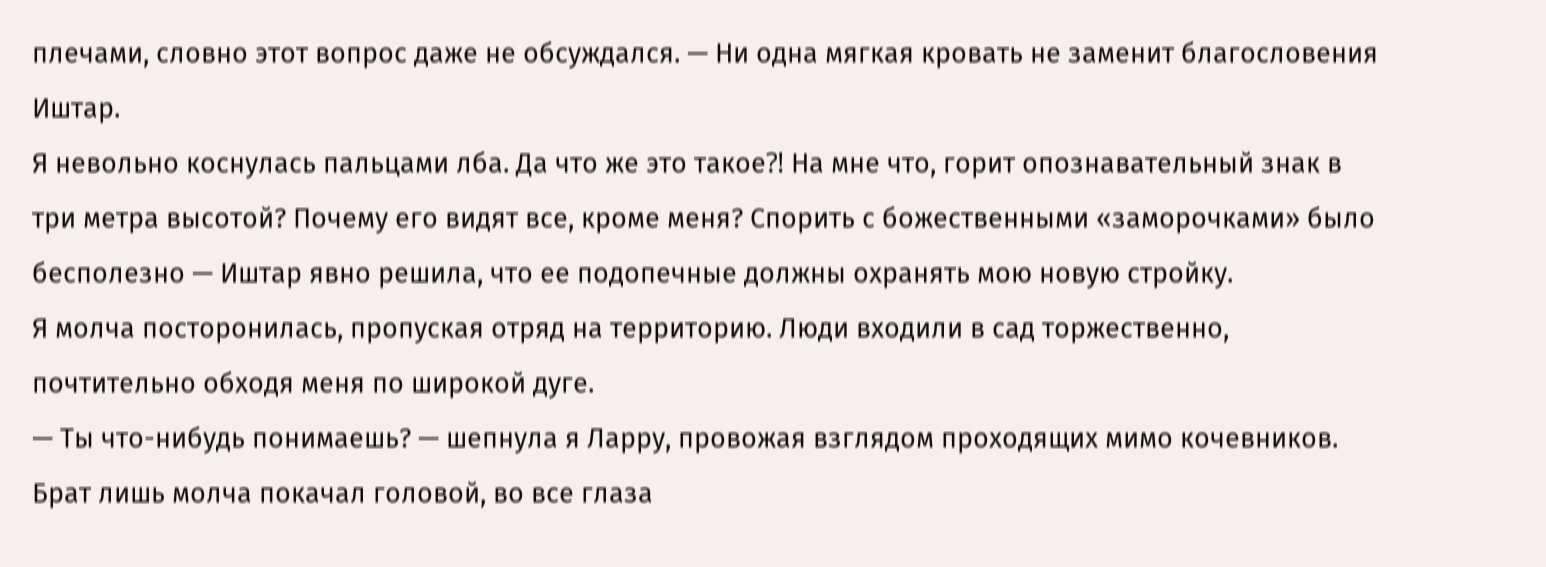плечами, словно этот вопрос даже не обсуждался. — Ни одна мягкая кровать не заменит благословения Иштар.
Я невольно коснулась пальцами лба. Да что же это такое⁈ На мне что, горит опознавательный знак в три метра высотой? Почему его видят все, кроме меня? Спорить с божественными «заморочками» было бесполезно — Иштар явно решила, что ее подопечные должны охранять мою новую стройку.
Я молча посторонилась, пропуская отряд на территорию. Люди входили в сад торжественно, почтительно обходя меня по широкой дуге.
— Ты что-нибудь понимаешь? — шепнула я Ларру, провожая взглядом проходящих мимо кочевников.
Брат лишь молча покачал головой, во все глаза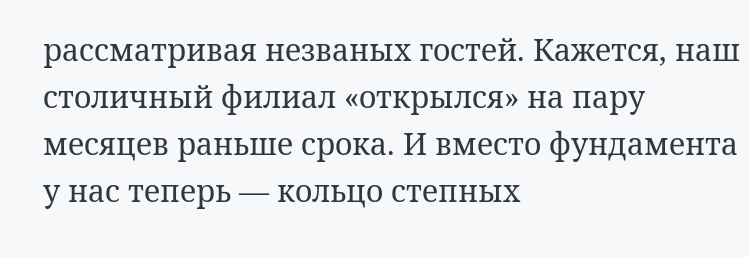рассматривая незваных гостей. Кажется, наш столичный филиал «открылся» на пару месяцев раньше срока. И вместо фундамента у нас теперь — кольцо степных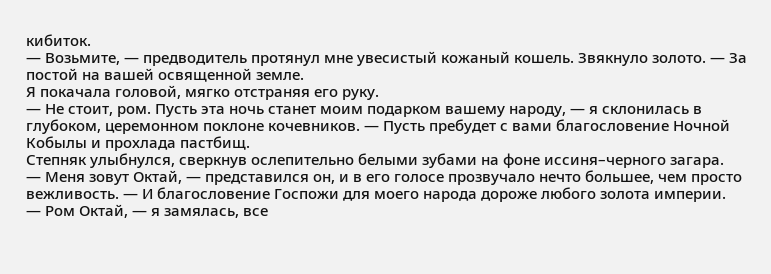кибиток.
— Возьмите, — предводитель протянул мне увесистый кожаный кошель. Звякнуло золото. — За постой на вашей освященной земле.
Я покачала головой, мягко отстраняя его руку.
— Не стоит, ром. Пусть эта ночь станет моим подарком вашему народу, — я склонилась в глубоком, церемонном поклоне кочевников. — Пусть пребудет с вами благословение Ночной Кобылы и прохлада пастбищ.
Степняк улыбнулся, сверкнув ослепительно белыми зубами на фоне иссиня–черного загара.
— Меня зовут Октай, — представился он, и в его голосе прозвучало нечто большее, чем просто вежливость. — И благословение Госпожи для моего народа дороже любого золота империи.
— Ром Октай, — я замялась, все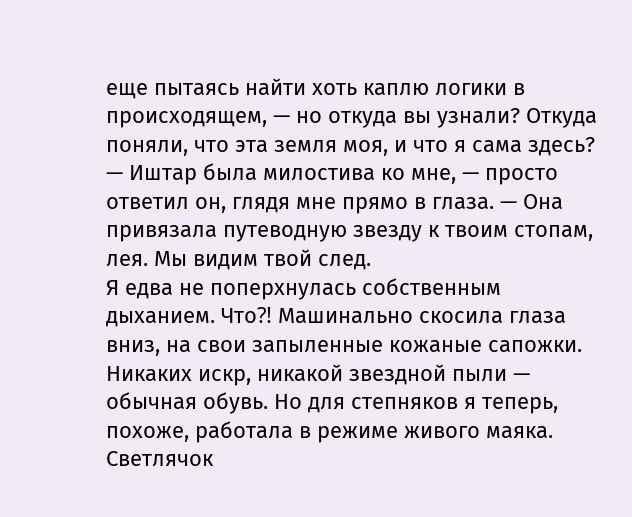еще пытаясь найти хоть каплю логики в происходящем, — но откуда вы узнали? Откуда поняли, что эта земля моя, и что я сама здесь?
— Иштар была милостива ко мне, — просто ответил он, глядя мне прямо в глаза. — Она привязала путеводную звезду к твоим стопам, лея. Мы видим твой след.
Я едва не поперхнулась собственным дыханием. Что⁈ Машинально скосила глаза вниз, на свои запыленные кожаные сапожки. Никаких искр, никакой звездной пыли — обычная обувь. Но для степняков я теперь, похоже, работала в режиме живого маяка. Светлячок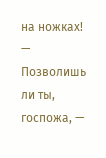на ножках!
— Позволишь ли ты, госпожа, —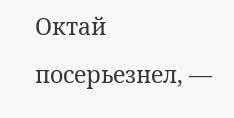Октай посерьезнел, —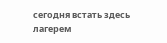сегодня встать здесь лагерем